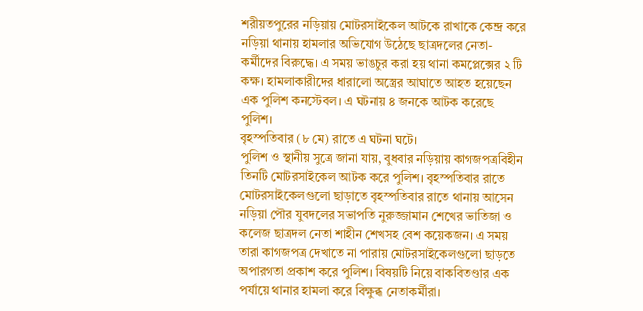শরীয়তপুরের নড়িয়ায় মোটরসাইকেল আটকে রাখাকে কেন্দ্র করে নড়িয়া থানায় হামলার অভিযোগ উঠেছে ছাত্রদলের নেতা-কর্মীদের বিরুদ্ধে। এ সময় ভাঙচুর করা হয় থানা কমপ্লেক্সের ২ টি কক্ষ। হামলাকারীদের ধারালো অস্ত্রের আঘাতে আহত হয়েছেন এক পুলিশ কনস্টেবল। এ ঘটনায় ৪ জনকে আটক করেছে পুলিশ।
বৃহস্পতিবার (৮ মে) রাতে এ ঘটনা ঘটে।
পুলিশ ও স্থানীয় সুত্রে জানা যায়, বুধবার নড়িয়ায় কাগজপত্রবিহীন তিনটি মোটরসাইকেল আটক করে পুলিশ। বৃহস্পতিবার রাতে মোটরসাইকেলগুলো ছাড়াতে বৃহস্পতিবার রাতে থানায় আসেন নড়িয়া পৌর যুবদলের সভাপতি নুরুজ্জামান শেখের ভাতিজা ও কলেজ ছাত্রদল নেতা শাহীন শেখসহ বেশ কয়েকজন। এ সময় তারা কাগজপত্র দেখাতে না পারায় মোটরসাইকেলগুলো ছাড়তে অপারগতা প্রকাশ করে পুলিশ। বিষয়টি নিয়ে বাকবিতণ্ডার এক পর্যায়ে থানার হামলা করে বিক্ষুব্ধ নেতাকর্মীরা।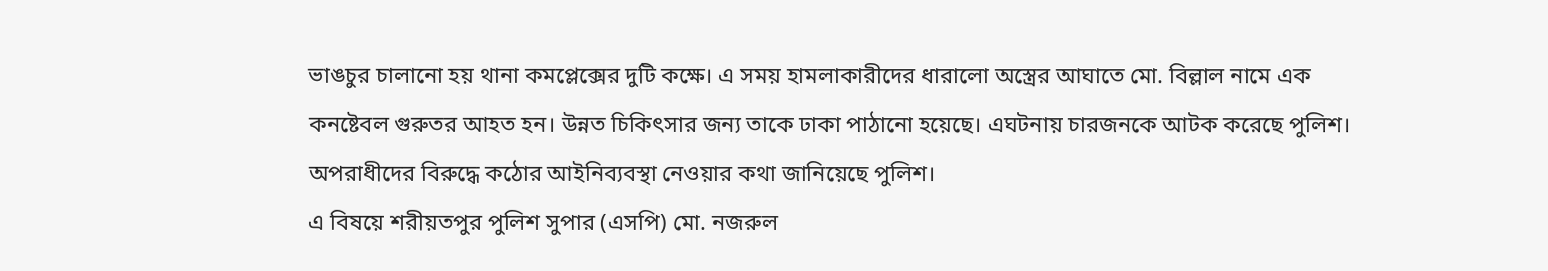ভাঙচুর চালানো হয় থানা কমপ্লেক্সের দুটি কক্ষে। এ সময় হামলাকারীদের ধারালো অস্ত্রের আঘাতে মো. বিল্লাল নামে এক কনষ্টেবল গুরুতর আহত হন। উন্নত চিকিৎসার জন্য তাকে ঢাকা পাঠানো হয়েছে। এঘটনায় চারজনকে আটক করেছে পুলিশ। অপরাধীদের বিরুদ্ধে কঠোর আইনিব্যবস্থা নেওয়ার কথা জানিয়েছে পুলিশ।
এ বিষয়ে শরীয়তপুর পুলিশ সুপার (এসপি) মো. নজরুল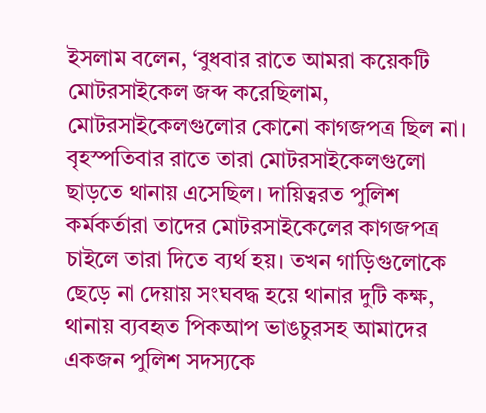ইসলাম বলেন, ‘বুধবার রাতে আমরা কয়েকটি মোটরসাইকেল জব্দ করেছিলাম, মোটরসাইকেলগুলোর কোনো কাগজপত্র ছিল না। বৃহস্পতিবার রাতে তারা মোটরসাইকেলগুলো ছাড়তে থানায় এসেছিল। দায়িত্বরত পুলিশ কর্মকর্তারা তাদের মোটরসাইকেলের কাগজপত্র চাইলে তারা দিতে ব্যর্থ হয়। তখন গাড়িগুলোকে ছেড়ে না দেয়ায় সংঘবদ্ধ হয়ে থানার দুটি কক্ষ, থানায় ব্যবহৃত পিকআপ ভাঙচুরসহ আমাদের একজন পুলিশ সদস্যকে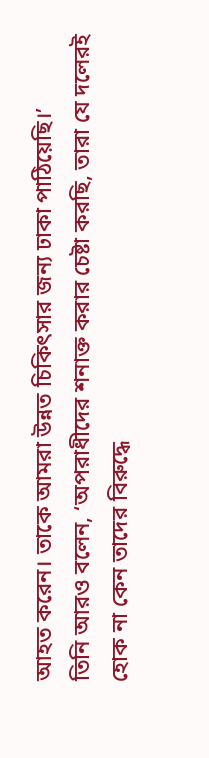আহত করেন। তাকে আমরা উন্নত চিকিৎসার জন্য ঢাকা পাঠিয়েছি।’
তিনি আরও বলেন, ‘অপরাধীদের শনাক্ত করার চেষ্টা করছি, তারা যে দলেরই হোক না কেন তাদের বিরুদ্ধে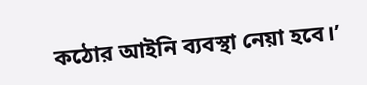কঠোর আইনি ব্যবস্থা নেয়া হবে।’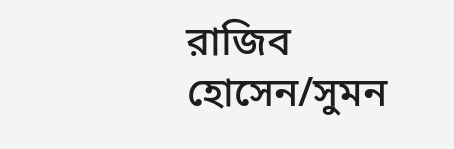রাজিব হোসেন/সুমন